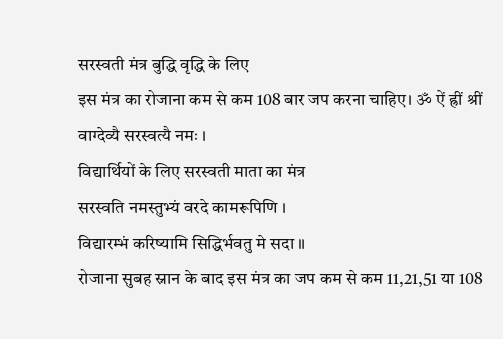सरस्वती मंत्र बुद्धि वृद्धि के लिए
इस मंत्र का रोजाना कम से कम 108 बार जप करना चाहिए। ॐ ऐं ह्रीं श्रीं वाग्देव्यै सरस्वत्यै नमः ।
विद्यार्थियों के लिए सरस्वती माता का मंत्र
सरस्वति नमस्तुभ्यं वरदे कामरूपिणि ।
विद्यारम्भं करिष्यामि सिद्धिर्भवतु मे सदा ॥
रोजाना सुबह स्नान के बाद इस मंत्र का जप कम से कम 11,21,51 या 108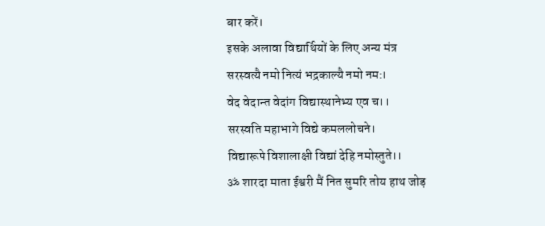बार करें।
इसके अलावा विद्यार्थियों के लिए अन्य मंत्र
सरस्वत्यै नमो नित्यं भद्रकाल्यै नमो नम:।
वेद वेदान्त वेदांग विद्यास्थानेभ्य एव च।।
सरस्वति महाभागे विद्ये कमललोचने।
विद्यारूपे विशालाक्षी विद्यां देहि नमोस्तुते।।
ॐ शारदा माता ईश्वरी मैं नित सुमरि तोय हाथ जोड़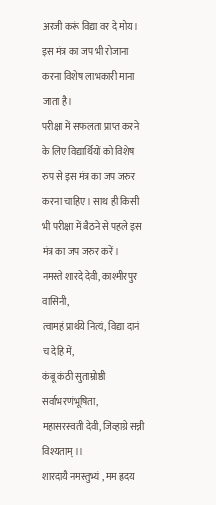अरजी करूं विद्या वर दे मोय। इस मंत्र का जप भी रोजाना करना विशेष लाभकारी माना जाता है।
परीक्षा में सफलता प्राप्त करने के लिए विद्यार्थियों को विशेष रुप से इस मंत्र का जप जरुर करना चाहिए। साथ ही किसी भी परीक्षा में बैठने से पहले इस मंत्र का जप जरुर करें।
नमस्ते शारदे देवी, काश्मीरपुर वासिनी,
त्वामहं प्रार्थये नित्यं, विद्या दानं च देहि में,
कंबू कंठी सुताम्रोष्ठी सर्वाभरणंभूषिता,
महासरस्वती देवी, जिव्हाग्रे सन्नी विश्यताम् ।।
शारदायै नमस्तुभ्यं , मम ह्रदय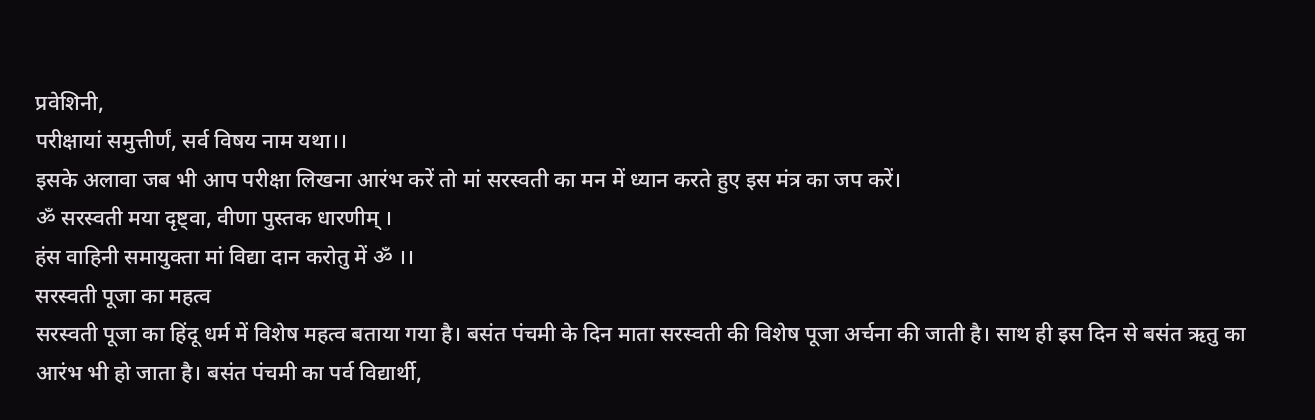प्रवेशिनी,
परीक्षायां समुत्तीर्णं, सर्व विषय नाम यथा।।
इसके अलावा जब भी आप परीक्षा लिखना आरंभ करें तो मां सरस्वती का मन में ध्यान करते हुए इस मंत्र का जप करें।
ॐ सरस्वती मया दृष्ट्वा, वीणा पुस्तक धारणीम् ।
हंस वाहिनी समायुक्ता मां विद्या दान करोतु में ॐ ।।
सरस्वती पूजा का महत्व
सरस्वती पूजा का हिंदू धर्म में विशेष महत्व बताया गया है। बसंत पंचमी के दिन माता सरस्वती की विशेष पूजा अर्चना की जाती है। साथ ही इस दिन से बसंत ऋतु का आरंभ भी हो जाता है। बसंत पंचमी का पर्व विद्यार्थी,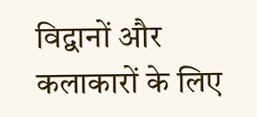विद्वानों और कलाकारों के लिए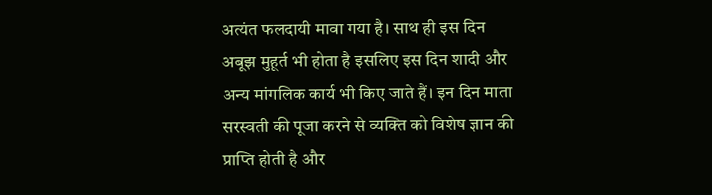अत्यंत फलदायी मावा गया है। साथ ही इस दिन अबूझ मुहूर्त भी होता है इसलिए इस दिन शादी और अन्य मांगलिक कार्य भी किए जाते हैं। इन दिन माता सरस्वती की पूजा करने से व्यक्ति को विशेष ज्ञान की प्राप्ति होती है और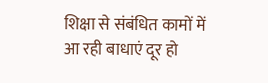शिक्षा से संबंधित कामों में आ रही बाधाएं दूर हो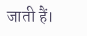जाती हैं।